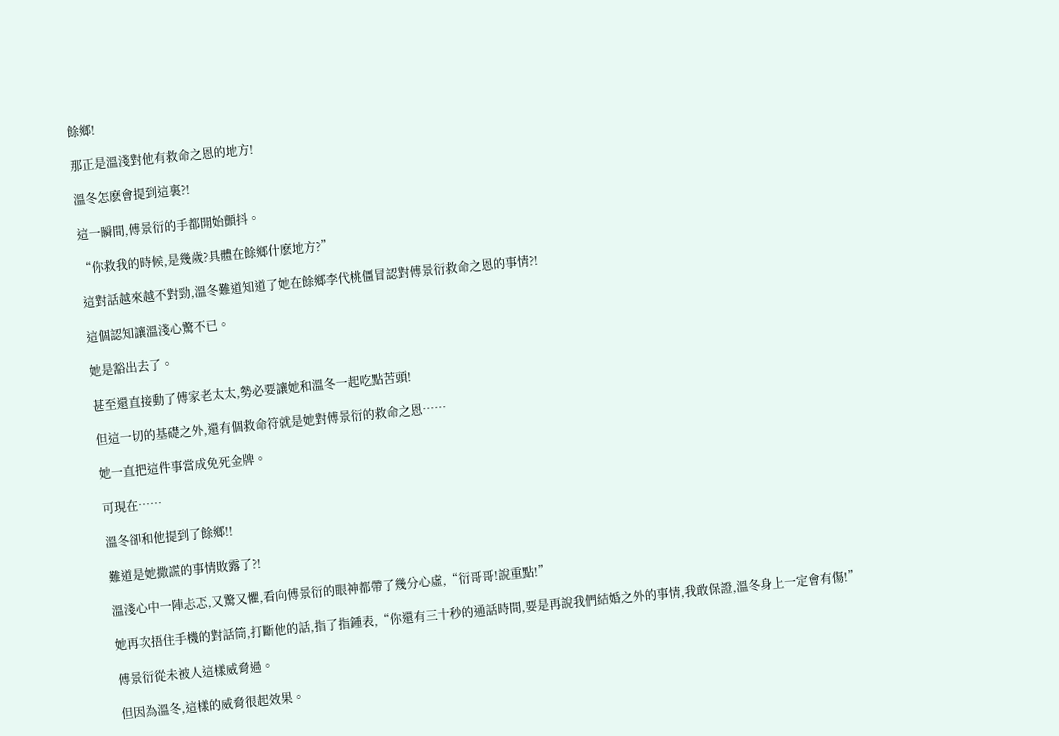餘鄉!

那正是溫淺對他有救命之恩的地方!

溫冬怎麽會提到這裏?!

這一瞬間,傅景衍的手都開始顫抖。

“你救我的時候,是幾歲?具體在餘鄉什麽地方?”

這對話越來越不對勁,溫冬難道知道了她在餘鄉李代桃僵冒認對傅景衍救命之恩的事情?!

這個認知讓溫淺心驚不已。

她是豁出去了。

甚至還直接動了傅家老太太,勢必要讓她和溫冬一起吃點苦頭!

但這一切的基礎之外,還有個救命符就是她對傅景衍的救命之恩……

她一直把這件事當成免死金牌。

可現在……

溫冬卻和他提到了餘鄉!!

難道是她撒謊的事情敗露了?!

溫淺心中一陣忐忑,又驚又懼,看向傅景衍的眼神都帶了幾分心虛,“衍哥哥!說重點!”

她再次捂住手機的對話筒,打斷他的話,指了指鍾表,“你還有三十秒的通話時間,要是再說我們結婚之外的事情,我敢保證,溫冬身上一定會有傷!”

傅景衍從未被人這樣威脅過。

但因為溫冬,這樣的威脅很起效果。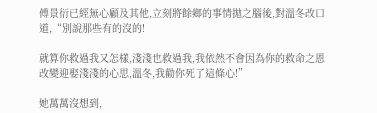傅景衍已經無心顧及其他,立刻將餘鄉的事情拋之腦後,對溫冬改口道,“別說那些有的沒的!

就算你救過我又怎樣,淺淺也救過我,我依然不會因為你的救命之恩改變迎娶淺淺的心思,溫冬,我勸你死了這條心!”

她萬萬沒想到,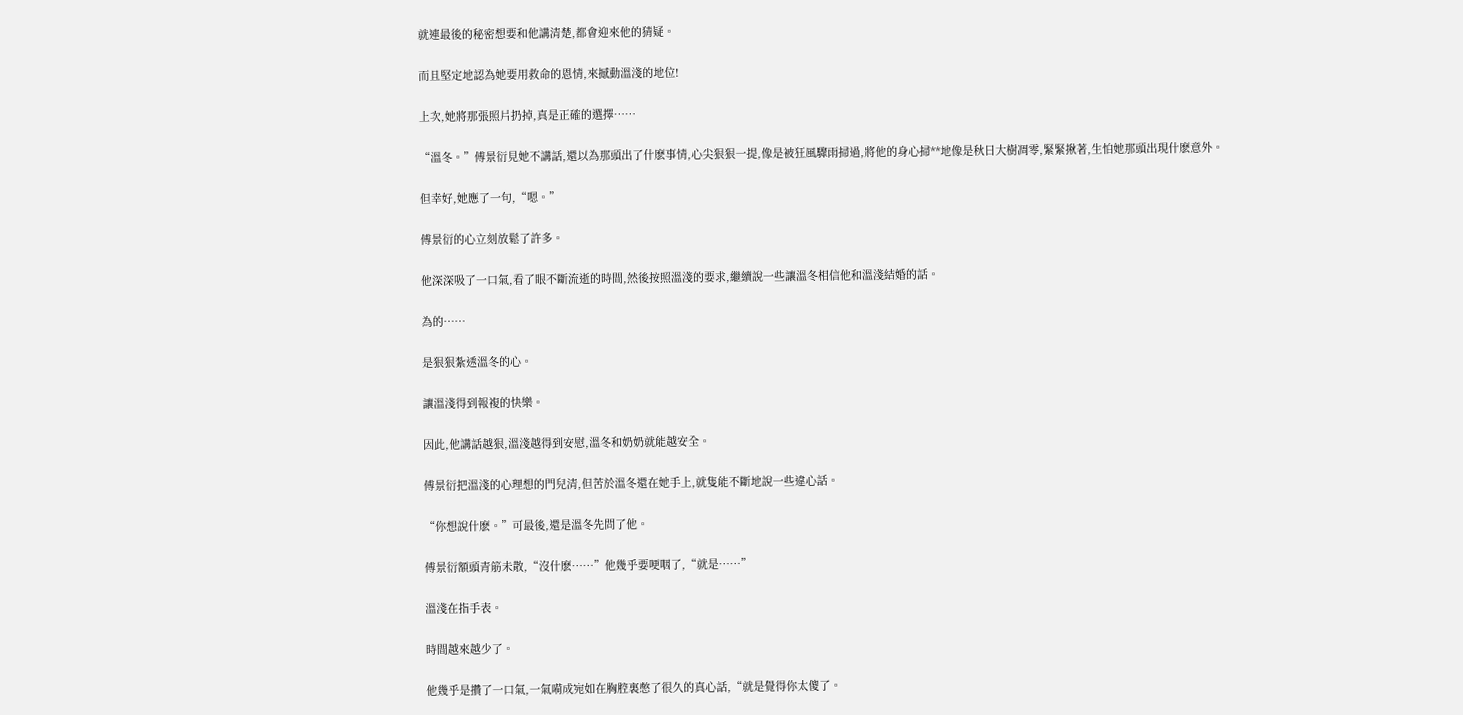就連最後的秘密想要和他講清楚,都會迎來他的猜疑。

而且堅定地認為她要用救命的恩情,來撼動溫淺的地位!

上次,她將那張照片扔掉,真是正確的選擇……

“溫冬。”傅景衍見她不講話,還以為那頭出了什麽事情,心尖狠狠一提,像是被狂風驟雨掃過,將他的身心掃**地像是秋日大樹凋零,緊緊揪著,生怕她那頭出現什麽意外。

但幸好,她應了一句,“嗯。”

傅景衍的心立刻放鬆了許多。

他深深吸了一口氣,看了眼不斷流逝的時間,然後按照溫淺的要求,繼續說一些讓溫冬相信他和溫淺結婚的話。

為的……

是狠狠紮透溫冬的心。

讓溫淺得到報複的快樂。

因此,他講話越狠,溫淺越得到安慰,溫冬和奶奶就能越安全。

傅景衍把溫淺的心理想的門兒清,但苦於溫冬還在她手上,就隻能不斷地說一些違心話。

“你想說什麽。”可最後,還是溫冬先問了他。

傅景衍額頭青筋未散,“沒什麽……”他幾乎要哽咽了,“就是……”

溫淺在指手表。

時間越來越少了。

他幾乎是攢了一口氣,一氣嗬成宛如在胸腔裏憋了很久的真心話,“就是覺得你太傻了。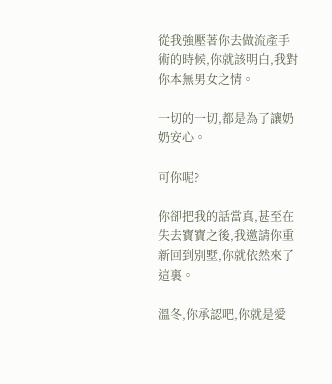從我強壓著你去做流產手術的時候,你就該明白,我對你本無男女之情。

一切的一切,都是為了讓奶奶安心。

可你呢?

你卻把我的話當真,甚至在失去寶寶之後,我邀請你重新回到別墅,你就依然來了這裏。

溫冬,你承認吧,你就是愛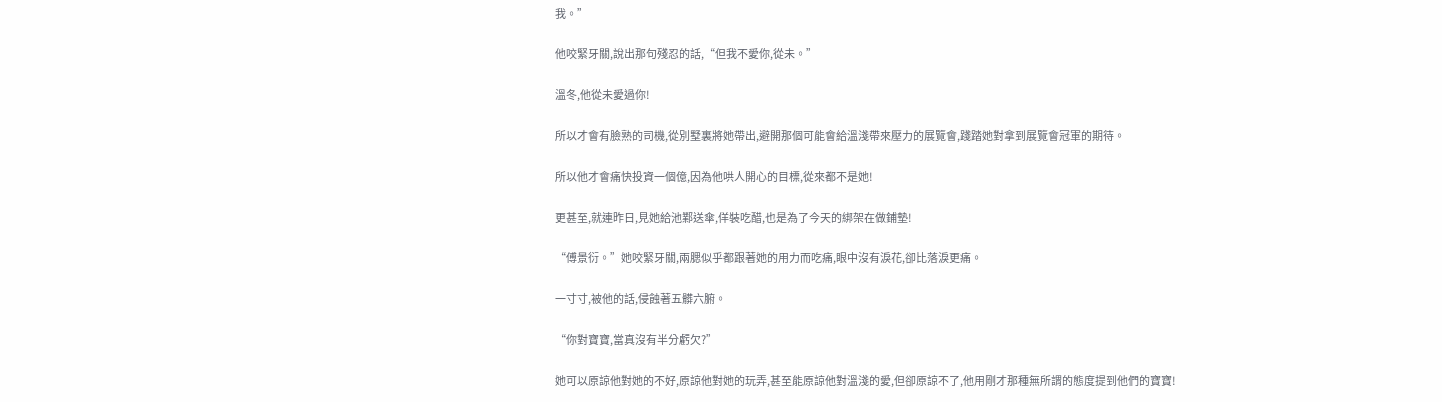我。”

他咬緊牙關,說出那句殘忍的話,“但我不愛你,從未。”

溫冬,他從未愛過你!

所以才會有臉熟的司機,從別墅裏將她帶出,避開那個可能會給溫淺帶來壓力的展覽會,踐踏她對拿到展覽會冠軍的期待。

所以他才會痛快投資一個億,因為他哄人開心的目標,從來都不是她!

更甚至,就連昨日,見她給池鄴送傘,佯裝吃醋,也是為了今天的綁架在做鋪墊!

“傅景衍。”她咬緊牙關,兩腮似乎都跟著她的用力而吃痛,眼中沒有淚花,卻比落淚更痛。

一寸寸,被他的話,侵蝕著五髒六腑。

“你對寶寶,當真沒有半分虧欠?”

她可以原諒他對她的不好,原諒他對她的玩弄,甚至能原諒他對溫淺的愛,但卻原諒不了,他用剛才那種無所謂的態度提到他們的寶寶!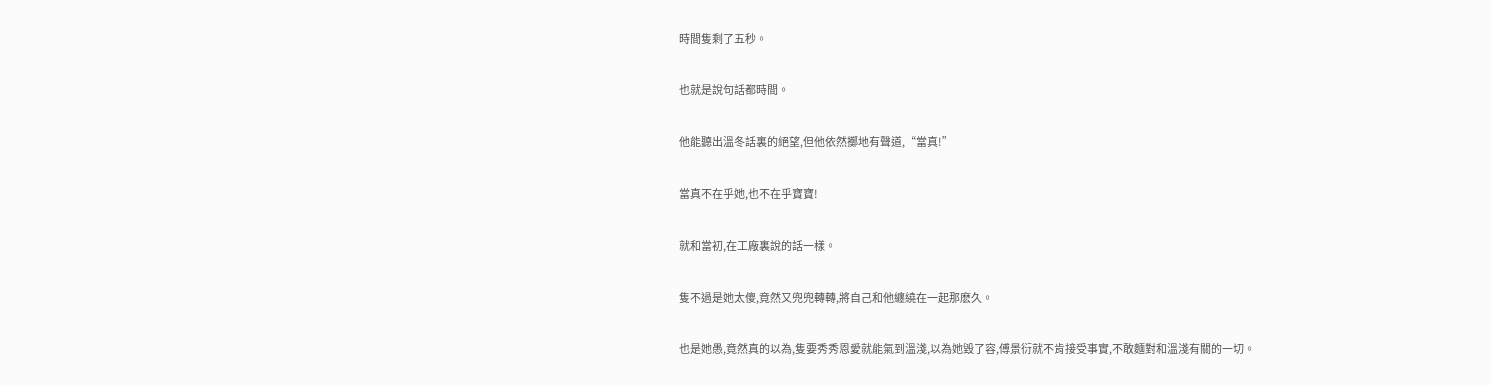時間隻剩了五秒。

也就是說句話都時間。

他能聽出溫冬話裏的絕望,但他依然擲地有聲道,“當真!”

當真不在乎她,也不在乎寶寶!

就和當初,在工廠裏說的話一樣。

隻不過是她太傻,竟然又兜兜轉轉,將自己和他纏繞在一起那麽久。

也是她愚,竟然真的以為,隻要秀秀恩愛就能氣到溫淺,以為她毀了容,傅景衍就不肯接受事實,不敢麵對和溫淺有關的一切。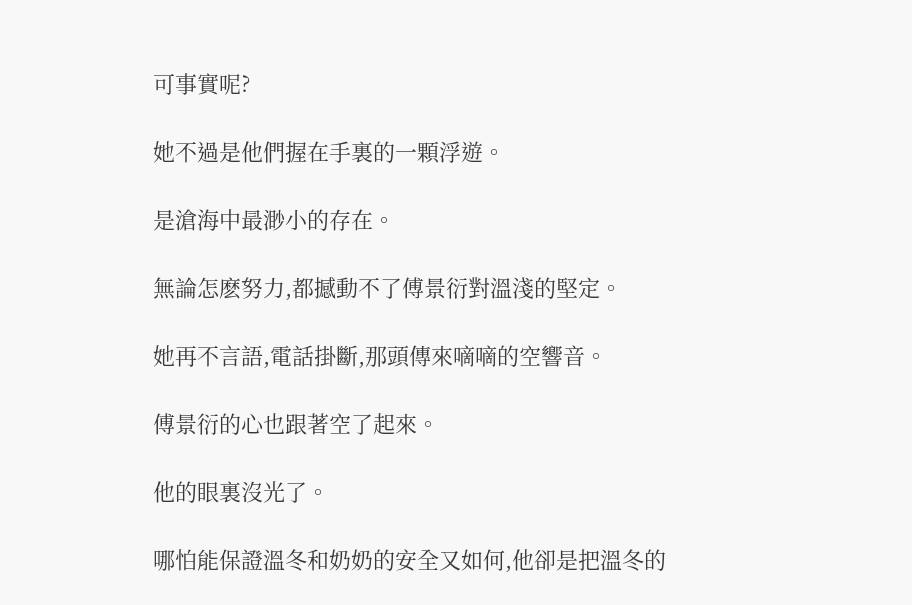可事實呢?

她不過是他們握在手裏的一顆浮遊。

是滄海中最渺小的存在。

無論怎麽努力,都撼動不了傅景衍對溫淺的堅定。

她再不言語,電話掛斷,那頭傳來嘀嘀的空響音。

傅景衍的心也跟著空了起來。

他的眼裏沒光了。

哪怕能保證溫冬和奶奶的安全又如何,他卻是把溫冬的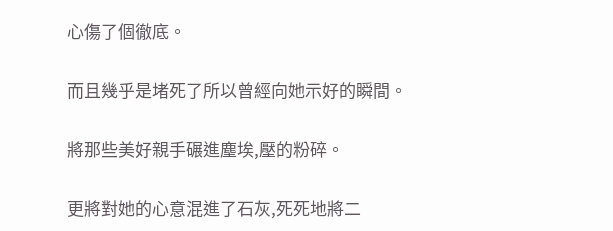心傷了個徹底。

而且幾乎是堵死了所以曾經向她示好的瞬間。

將那些美好親手碾進塵埃,壓的粉碎。

更將對她的心意混進了石灰,死死地將二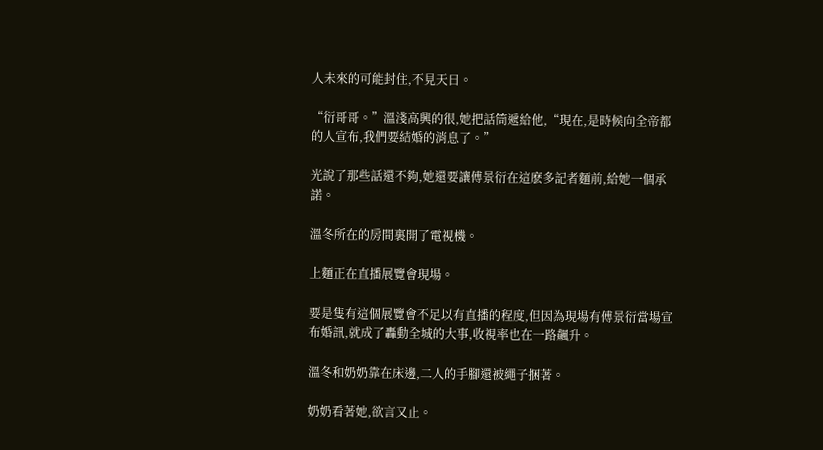人未來的可能封住,不見天日。

“衍哥哥。”溫淺高興的很,她把話筒遞給他,“現在,是時候向全帝都的人宣布,我們要結婚的消息了。”

光說了那些話還不夠,她還要讓傅景衍在這麽多記者麵前,給她一個承諾。

溫冬所在的房間裏開了電視機。

上麵正在直播展覽會現場。

要是隻有這個展覽會不足以有直播的程度,但因為現場有傅景衍當場宣布婚訊,就成了轟動全城的大事,收視率也在一路飆升。

溫冬和奶奶靠在床邊,二人的手腳還被繩子捆著。

奶奶看著她,欲言又止。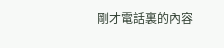剛才電話裏的內容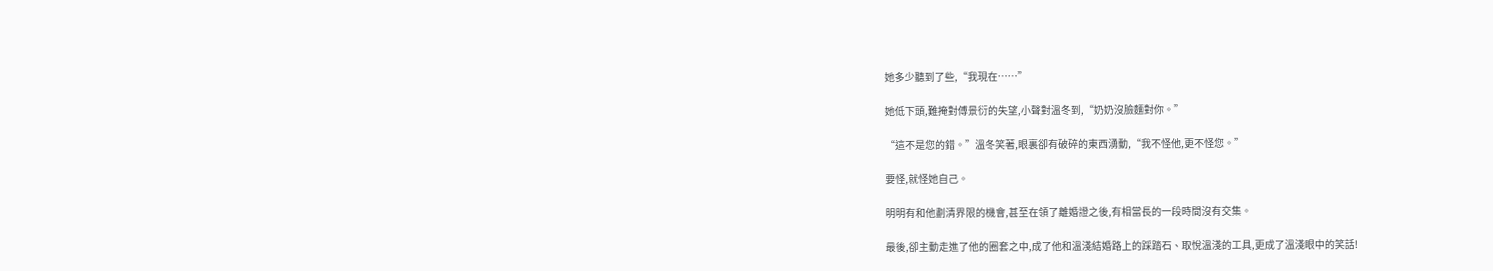她多少聽到了些,“我現在……”

她低下頭,難掩對傅景衍的失望,小聲對溫冬到,“奶奶沒臉麵對你。”

“這不是您的錯。”溫冬笑著,眼裏卻有破碎的東西湧動,“我不怪他,更不怪您。”

要怪,就怪她自己。

明明有和他劃清界限的機會,甚至在領了離婚證之後,有相當長的一段時間沒有交集。

最後,卻主動走進了他的圈套之中,成了他和溫淺結婚路上的踩踏石、取悅溫淺的工具,更成了溫淺眼中的笑話!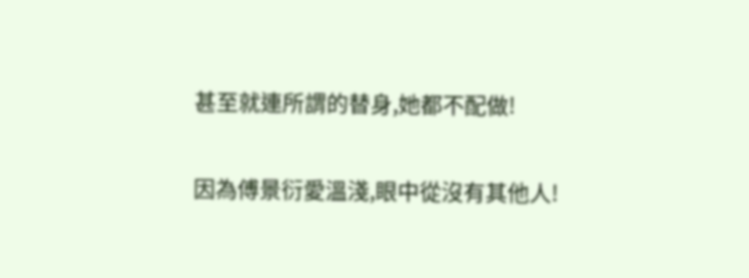甚至就連所謂的替身,她都不配做!

因為傅景衍愛溫淺,眼中從沒有其他人!